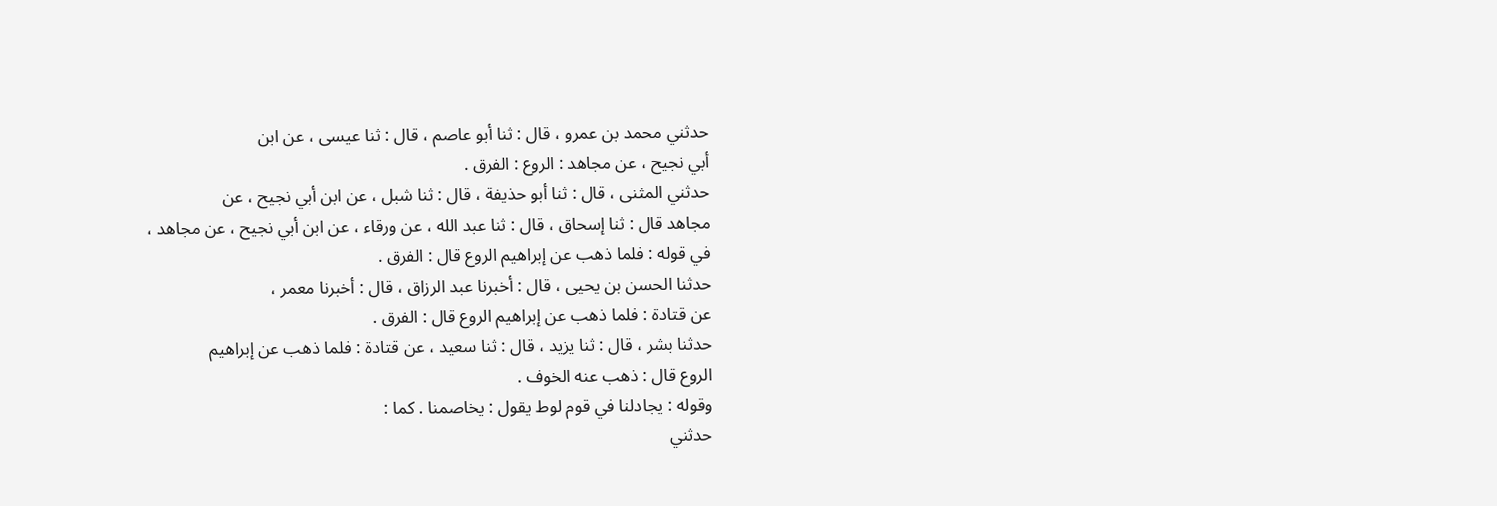حدثني محمد بن عمرو ، قال : ثنا أبو عاصم ، قال : ثنا عيسى ، عن ابن
أبي نجيح ، عن مجاهد : الروع : الفرق .
حدثني المثنى ، قال : ثنا أبو حذيفة ، قال : ثنا شبل ، عن ابن أبي نجيح ، عن
مجاهد قال : ثنا إسحاق ، قال : ثنا عبد الله ، عن ورقاء ، عن ابن أبي نجيح ، عن مجاهد ،
في قوله : فلما ذهب عن إبراهيم الروع قال : الفرق .
حدثنا الحسن بن يحيى ، قال : أخبرنا عبد الرزاق ، قال : أخبرنا معمر ،
عن قتادة : فلما ذهب عن إبراهيم الروع قال : الفرق .
حدثنا بشر ، قال : ثنا يزيد ، قال : ثنا سعيد ، عن قتادة : فلما ذهب عن إبراهيم
الروع قال : ذهب عنه الخوف .
وقوله : يجادلنا في قوم لوط يقول : يخاصمنا . كما :
حدثني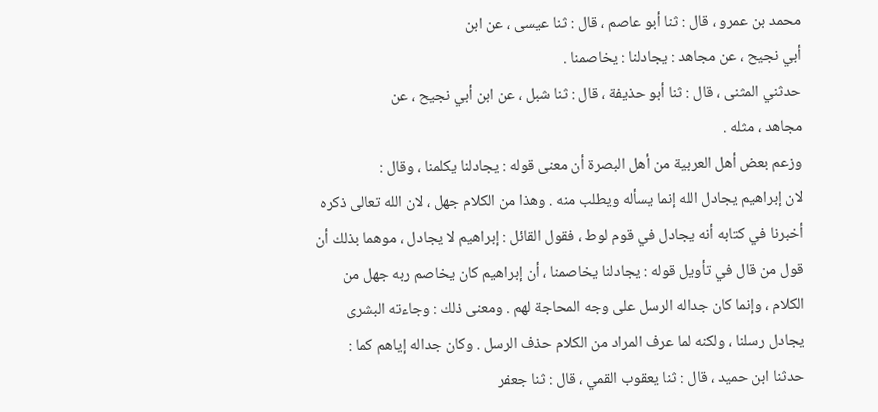محمد بن عمرو ، قال : ثنا أبو عاصم ، قال : ثنا عيسى ، عن ابن
أبي نجيح ، عن مجاهد : يجادلنا : يخاصمنا .
حدثني المثنى ، قال : ثنا أبو حذيفة ، قال : ثنا شبل ، عن ابن أبي نجيح ، عن
مجاهد ، مثله .
وزعم بعض أهل العربية من أهل البصرة أن معنى قوله : يجادلنا يكلمنا ، وقال :
لان إبراهيم يجادل الله إنما يسأله ويطلب منه . وهذا من الكلام جهل ، لان الله تعالى ذكره
أخبرنا في كتابه أنه يجادل في قوم لوط ، فقول القائل : إبراهيم لا يجادل ، موهما بذلك أن
قول من قال في تأويل قوله : يجادلنا يخاصمنا ، أن إبراهيم كان يخاصم ربه جهل من
الكلام ، وإنما كان جداله الرسل على وجه المحاجة لهم . ومعنى ذلك : وجاءته البشرى
يجادل رسلنا ، ولكنه لما عرف المراد من الكلام حذف الرسل . وكان جداله إياهم كما :
حدثنا ابن حميد ، قال : ثنا يعقوب القمي ، قال : ثنا جعفر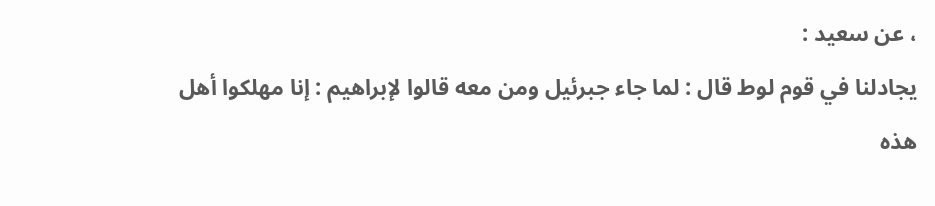، عن سعيد :
يجادلنا في قوم لوط قال : لما جاء جبرئيل ومن معه قالوا لإبراهيم : إنا مهلكوا أهل
هذه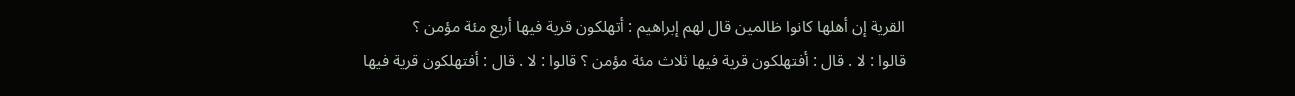القرية إن أهلها كانوا ظالمين قال لهم إبراهيم : أتهلكون قرية فيها أربع مئة مؤمن ؟
قالوا : لا . قال : أفتهلكون قرية فيها ثلاث مئة مؤمن ؟ قالوا : لا . قال : أفتهلكون قرية فيها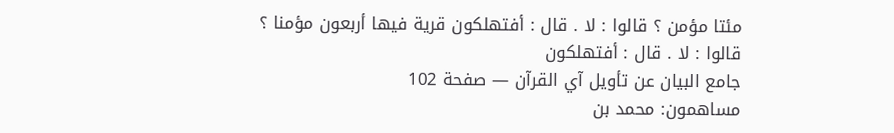مئتا مؤمن ؟ قالوا : لا . قال : أفتهلكون قرية فيها أربعون مؤمنا ؟ قالوا : لا . قال : أفتهلكون
جامع البيان عن تأويل آي القرآن — صفحة 102
مساهمون: محمد بن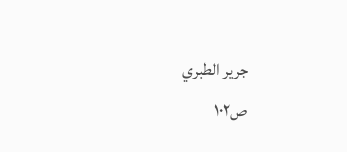جرير الطبري
ص١٠٢